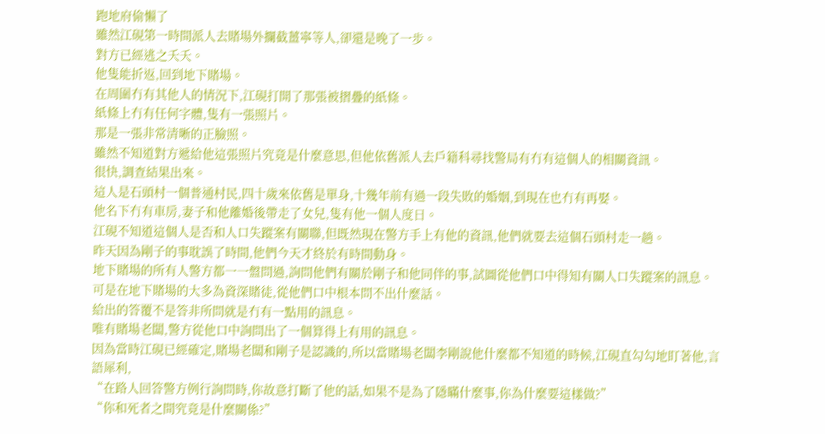跑地府偷懶了
雖然江硯第一時間派人去賭場外攔截薑寧等人,卻還是晚了一步。
對方已經逃之夭夭。
他隻能折返,回到地下賭場。
在周圍冇有其他人的情況下,江硯打開了那張被摺疊的紙條。
紙條上冇有任何字體,隻有一張照片。
那是一張非常清晰的正臉照。
雖然不知道對方遞給他這張照片究竟是什麼意思,但他依舊派人去戶籍科尋找警局有冇有這個人的相關資訊。
很快,調查結果出來。
這人是石頭村一個普通村民,四十歲來依舊是單身,十幾年前有過一段失敗的婚姻,到現在也冇有再娶。
他名下冇有車房,妻子和他離婚後帶走了女兒,隻有他一個人度日。
江硯不知道這個人是否和人口失蹤案有關聯,但既然現在警方手上有他的資訊,他們就要去這個石頭村走一趟。
昨天因為剛子的事耽誤了時間,他們今天才終於有時間動身。
地下賭場的所有人警方都一一盤問過,詢問他們有關於剛子和他同伴的事,試圖從他們口中得知有關人口失蹤案的訊息。
可是在地下賭場的大多為資深賭徒,從他們口中根本問不出什麼話。
給出的答覆不是答非所問就是冇有一點用的訊息。
唯有賭場老闆,警方從他口中詢問出了一個算得上有用的訊息。
因為當時江硯已經確定,賭場老闆和剛子是認識的,所以當賭場老闆李剛說他什麼都不知道的時候,江硯直勾勾地盯著他,言語犀利,
“在路人回答警方例行詢問時,你故意打斷了他的話,如果不是為了隱瞞什麼事,你為什麼要這樣做?”
“你和死者之間究竟是什麼關係?”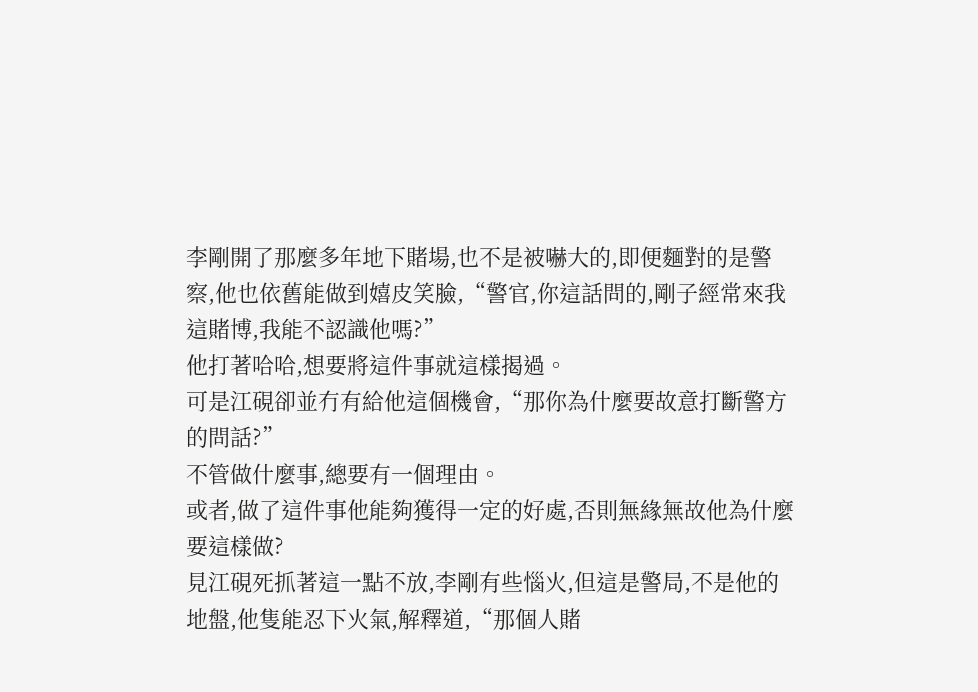李剛開了那麼多年地下賭場,也不是被嚇大的,即便麵對的是警察,他也依舊能做到嬉皮笑臉,“警官,你這話問的,剛子經常來我這賭博,我能不認識他嗎?”
他打著哈哈,想要將這件事就這樣揭過。
可是江硯卻並冇有給他這個機會,“那你為什麼要故意打斷警方的問話?”
不管做什麼事,總要有一個理由。
或者,做了這件事他能夠獲得一定的好處,否則無緣無故他為什麼要這樣做?
見江硯死抓著這一點不放,李剛有些惱火,但這是警局,不是他的地盤,他隻能忍下火氣,解釋道,“那個人賭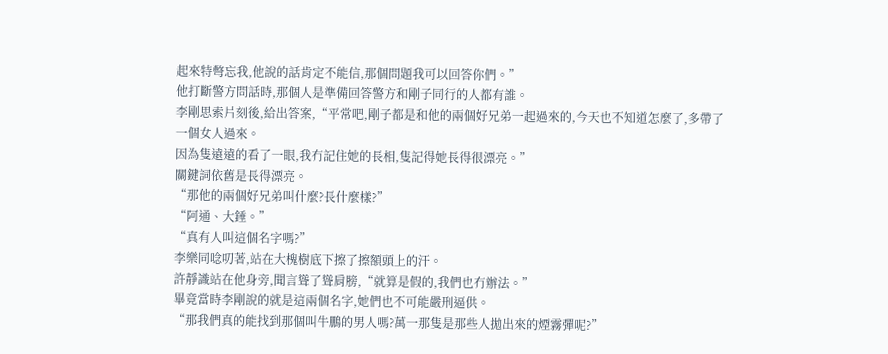起來特彆忘我,他說的話肯定不能信,那個問題我可以回答你們。”
他打斷警方問話時,那個人是準備回答警方和剛子同行的人都有誰。
李剛思索片刻後,給出答案,“平常吧,剛子都是和他的兩個好兄弟一起過來的,今天也不知道怎麼了,多帶了一個女人過來。
因為隻遠遠的看了一眼,我冇記住她的長相,隻記得她長得很漂亮。”
關鍵詞依舊是長得漂亮。
“那他的兩個好兄弟叫什麼?長什麼樣?”
“阿通、大錘。”
“真有人叫這個名字嗎?”
李樂同唸叨著,站在大槐樹底下擦了擦額頭上的汗。
許靜識站在他身旁,聞言聳了聳肩膀,“就算是假的,我們也冇辦法。”
畢竟當時李剛說的就是這兩個名字,她們也不可能嚴刑逼供。
“那我們真的能找到那個叫牛鵬的男人嗎?萬一那隻是那些人拋出來的煙霧彈呢?”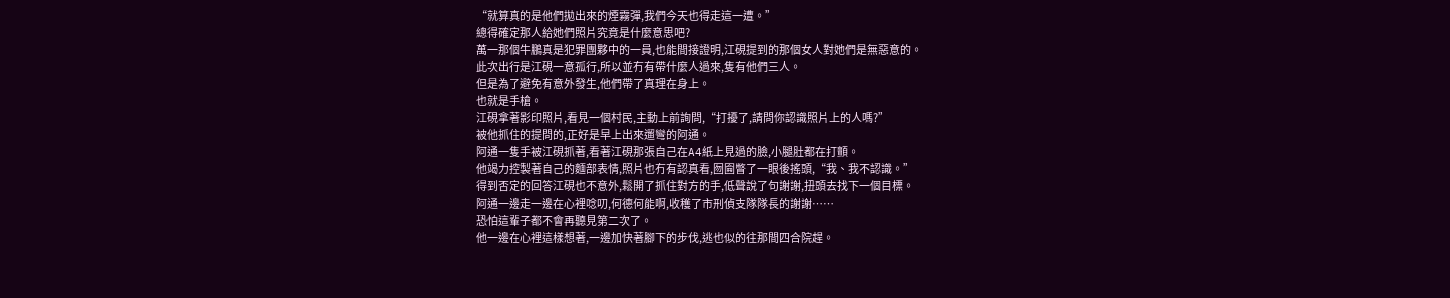“就算真的是他們拋出來的煙霧彈,我們今天也得走這一遭。”
總得確定那人給她們照片究竟是什麼意思吧?
萬一那個牛鵬真是犯罪團夥中的一員,也能間接證明,江硯提到的那個女人對她們是無惡意的。
此次出行是江硯一意孤行,所以並冇有帶什麼人過來,隻有他們三人。
但是為了避免有意外發生,他們帶了真理在身上。
也就是手槍。
江硯拿著影印照片,看見一個村民,主動上前詢問,“打擾了,請問你認識照片上的人嗎?”
被他抓住的提問的,正好是早上出來遛彎的阿通。
阿通一隻手被江硯抓著,看著江硯那張自己在A4紙上見過的臉,小腿肚都在打顫。
他竭力控製著自己的麵部表情,照片也冇有認真看,囫圇瞥了一眼後搖頭,“我、我不認識。”
得到否定的回答江硯也不意外,鬆開了抓住對方的手,低聲說了句謝謝,扭頭去找下一個目標。
阿通一邊走一邊在心裡唸叨,何德何能啊,收穫了市刑偵支隊隊長的謝謝……
恐怕這輩子都不會再聽見第二次了。
他一邊在心裡這樣想著,一邊加快著腳下的步伐,逃也似的往那間四合院趕。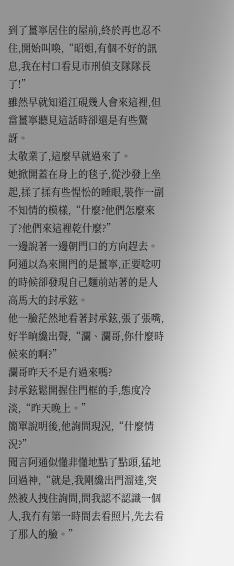到了薑寧居住的屋前,終於再也忍不住,開始叫喚,“昭姐,有個不好的訊息,我在村口看見市刑偵支隊隊長了!”
雖然早就知道江硯幾人會來這裡,但當薑寧聽見這話時卻還是有些驚訝。
太敬業了,這麼早就過來了。
她掀開蓋在身上的毯子,從沙發上坐起,揉了揉有些惺忪的睡眼,裝作一副不知情的模樣,“什麼?他們怎麼來了?他們來這裡乾什麼?”
一邊說著一邊朝門口的方向趕去。
阿通以為來開門的是薑寧,正要唸叨的時候卻發現自己麵前站著的是人高馬大的封承鉉。
他一臉茫然地看著封承鉉,張了張嘴,好半晌纔出聲,“瀾、瀾哥,你什麼時候來的啊?”
瀾哥昨天不是冇過來嗎?
封承鉉鬆開握住門框的手,態度冷淡,“昨天晚上。”
簡單說明後,他詢問現況,“什麼情況?”
聞言阿通似懂非懂地點了點頭,猛地回過神,“就是,我剛纔出門溜達,突然被人拽住詢問,問我認不認識一個人,我冇有第一時間去看照片,先去看了那人的臉。”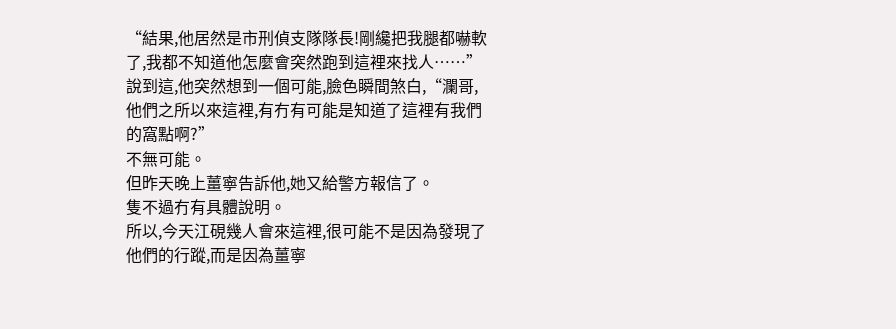“結果,他居然是市刑偵支隊隊長!剛纔把我腿都嚇軟了,我都不知道他怎麼會突然跑到這裡來找人……”
說到這,他突然想到一個可能,臉色瞬間煞白,“瀾哥,他們之所以來這裡,有冇有可能是知道了這裡有我們的窩點啊?”
不無可能。
但昨天晚上薑寧告訴他,她又給警方報信了。
隻不過冇有具體說明。
所以,今天江硯幾人會來這裡,很可能不是因為發現了他們的行蹤,而是因為薑寧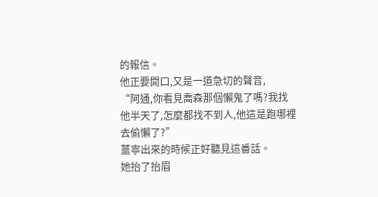的報信。
他正要開口,又是一道急切的聲音,
“阿通,你看見喬森那個懶鬼了嗎?我找他半天了,怎麼都找不到人,他這是跑哪裡去偷懶了?”
薑寧出來的時候正好聽見這番話。
她抬了抬眉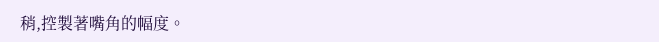稍,控製著嘴角的幅度。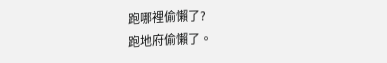跑哪裡偷懶了?
跑地府偷懶了。